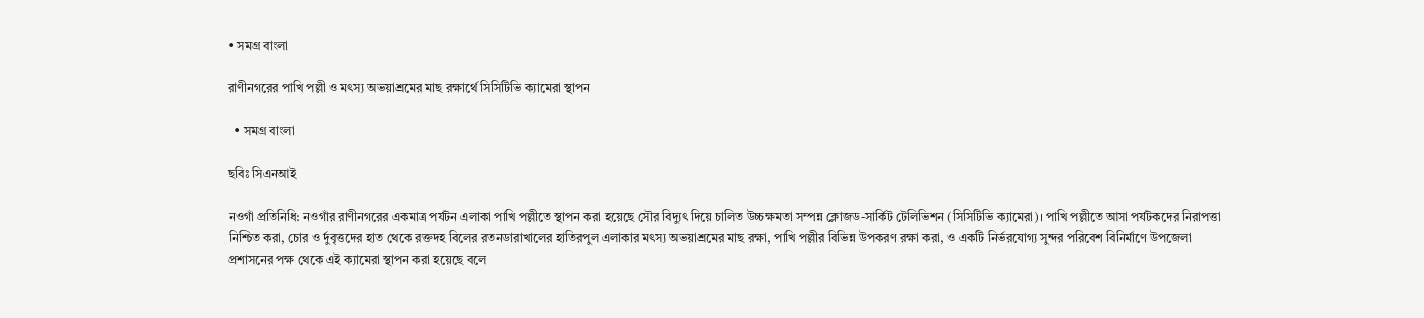• সমগ্র বাংলা

রাণীনগরের পাখি পল্লী ও মৎস্য অভয়াশ্রমের মাছ রক্ষার্থে সিসিটিভি ক্যামেরা স্থাপন

  • সমগ্র বাংলা

ছবিঃ সিএনআই

নওগাঁ প্রতিনিধি: নওগাঁর রাণীনগরের একমাত্র পর্যটন এলাকা পাখি পল্লীতে স্থাপন করা হয়েছে সৌর বিদ্যুৎ দিয়ে চালিত উচ্চক্ষমতা সম্পন্ন ক্লোজড-সার্কিট টেলিভিশন (সিসিটিভি ক্যামেরা)। পাখি পল্লীতে আসা পর্যটকদের নিরাপত্তা নিশ্চিত করা, চোর ও র্দুবৃত্তদের হাত থেকে রক্তদহ বিলের রতনডারাখালের হাতিরপুল এলাকার মৎস্য অভয়াশ্রমের মাছ রক্ষা, পাখি পল্লীর বিভিন্ন উপকরণ রক্ষা করা, ও একটি নির্ভরযোগ্য সুন্দর পরিবেশ বিনির্মাণে উপজেলা প্রশাসনের পক্ষ থেকে এই ক্যামেরা স্থাপন করা হয়েছে বলে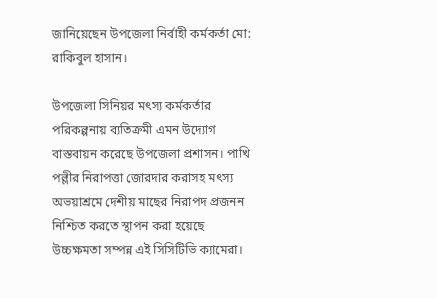জানিয়েছেন উপজেলা নির্বাহী কর্মকর্তা মো: রাকিবুল হাসান।

উপজেলা সিনিয়র মৎস্য কর্মকর্তার পরিকল্পনায় ব্যতিক্রমী এমন উদ্যোগ বাস্তবায়ন করেছে উপজেলা প্রশাসন। পাখি পল্লীর নিরাপত্তা জোরদার করাসহ মৎস্য অভয়াশ্রমে দেশীয় মাছের নিরাপদ প্রজনন নিশ্চিত করতে স্থাপন করা হয়েছে উচ্চক্ষমতা সম্পন্ন এই সিসিটিভি ক্যামেরা।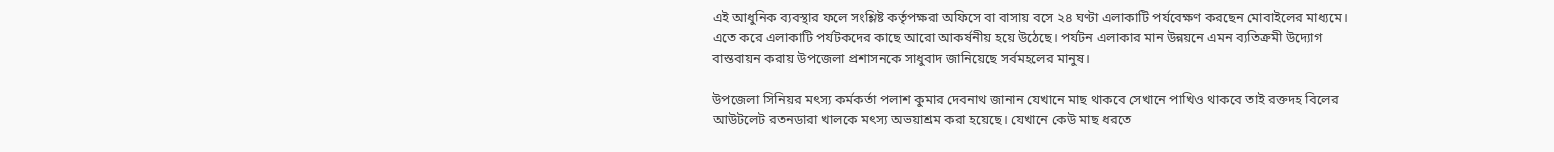এই আধুনিক ব্যবস্থার ফলে সংশ্লিষ্ট কর্তৃপক্ষরা অফিসে বা বাসায় বসে ২৪ ঘণ্টা এলাকাটি পর্যবেক্ষণ করছেন মোবাইলের মাধ্যমে। এতে করে এলাকাটি পর্যটকদের কাছে আরো আকর্ষনীয় হয়ে উঠেছে। পর্যটন এলাকার মান উন্নয়নে এমন ব্যতিক্রমী উদ্যোগ বাস্তবায়ন করায় উপজেলা প্রশাসনকে সাধুবাদ জানিয়েছে সর্বমহলের মানুষ।

উপজেলা সিনিয়র মৎস্য কর্মকর্তা পলাশ কুমার দেবনাথ জানান যেখানে মাছ থাকবে সেখানে পাখিও থাকবে তাই রক্তদহ বিলের আউটলেট রতনডারা খালকে মৎস্য অভয়াশ্রম করা হয়েছে। যেখানে কেউ মাছ ধরতে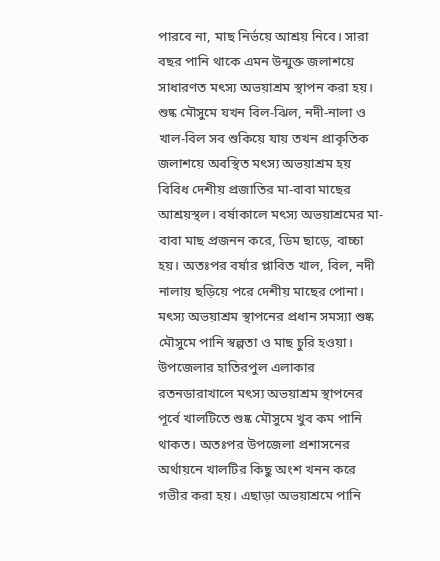পারবে না, মাছ নির্ভয়ে আশ্রয় নিবে। সারা বছর পানি থাকে এমন উন্মুক্ত জলাশয়ে সাধারণত মৎস্য অভয়াশ্রম স্থাপন করা হয়। শুষ্ক মৌসুমে যখন বিল-ঝিল, নদী-নালা ও খাল-বিল সব শুকিয়ে যায় তখন প্রাকৃতিক জলাশয়ে অবস্থিত মৎস্য অভয়াশ্রম হয় বিবিধ দেশীয় প্রজাতির মা-বাবা মাছের আশ্রয়স্থল। বর্ষাকালে মৎস্য অভয়াশ্রমের মা-বাবা মাছ প্রজনন করে, ডিম ছাড়ে, বাচ্চা হয়। অতঃপর বর্ষার প্লাবিত খাল, বিল, নদী নালায় ছড়িয়ে পরে দেশীয় মাছের পোনা। মৎস্য অভয়াশ্রম স্থাপনের প্রধান সমস্যা শুষ্ক মৌসুমে পানি স্বল্পতা ও মাছ চুরি হওয়া। উপজেলার হাতিরপুল এলাকার রতনডারাখালে মৎস্য অভয়াশ্রম স্থাপনের পূর্বে খালটিতে শুষ্ক মৌসুমে খুব কম পানি থাকত। অতঃপর উপজেলা প্রশাসনের অর্থায়নে খালটির কিছু অংশ খনন করে গভীর করা হয়। এছাড়া অভয়াশ্রমে পানি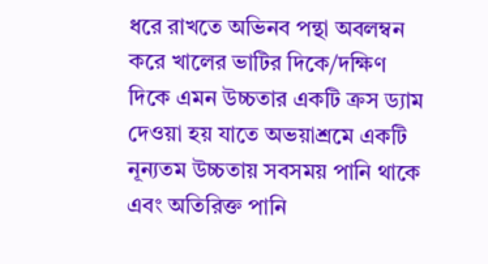ধরে রাখতে অভিনব পন্থা অবলম্বন করে খালের ভাটির দিকে/দক্ষিণ দিকে এমন উচ্চতার একটি ক্রস ড্যাম দেওয়া হয় যাতে অভয়াশ্রমে একটি নূন্যতম উচ্চতায় সবসময় পানি থাকে এবং অতিরিক্ত পানি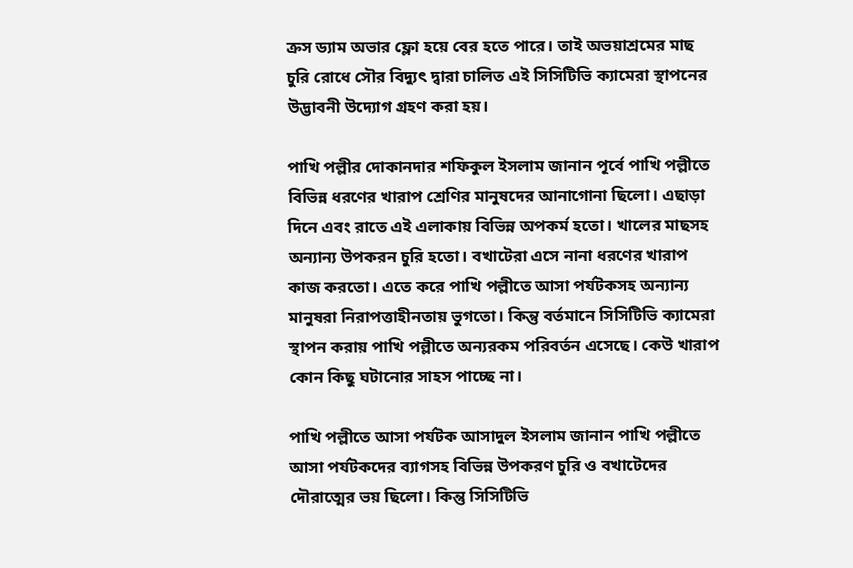ক্রস ড্যাম অভার ফ্লো হয়ে বের হতে পারে। তাই অভয়াশ্রমের মাছ চুরি রোধে সৌর বিদ্যুৎ দ্বারা চালিত এই সিসিটিভি ক্যামেরা স্থাপনের উদ্ভাবনী উদ্যোগ গ্রহণ করা হয়।

পাখি পল্লীর দোকানদার শফিকুল ইসলাম জানান পূর্বে পাখি পল্লীতে বিভিন্ন ধরণের খারাপ শ্রেণির মানুষদের আনাগোনা ছিলো। এছাড়া দিনে এবং রাতে এই এলাকায় বিভিন্ন অপকর্ম হতো। খালের মাছসহ অন্যান্য উপকরন চুরি হতো। বখাটেরা এসে নানা ধরণের খারাপ কাজ করতো। এতে করে পাখি পল্লীতে আসা পর্যটকসহ অন্যান্য মানুষরা নিরাপত্তাহীনতায় ভুগতো। কিন্তু বর্তমানে সিসিটিভি ক্যামেরা স্থাপন করায় পাখি পল্লীতে অন্যরকম পরিবর্তন এসেছে। কেউ খারাপ কোন কিছু ঘটানোর সাহস পাচ্ছে না।

পাখি পল্লীতে আসা পর্যটক আসাদুল ইসলাম জানান পাখি পল্লীতে আসা পর্যটকদের ব্যাগসহ বিভিন্ন উপকরণ চুরি ও বখাটেদের দৌরাত্মের ভয় ছিলো। কিন্তু সিসিটিভি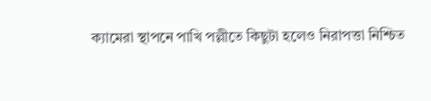ক্যামেরা স্থাপনে পাখি পল্লীতে কিছুটা হলেও নিরাপত্তা নিশ্চিত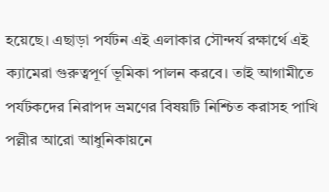হয়েছে। এছাড়া পর্যটন এই এলাকার সৌন্দর্য রক্ষার্থে এই ক্যামেরা গুরুত্বপূর্ণ ভূমিকা পালন করবে। তাই আগামীতে পর্যটকদের নিরাপদ ভ্রমণের বিষয়টি নিশ্চিত করাসহ পাখি পল্লীর আরো আধুনিকায়নে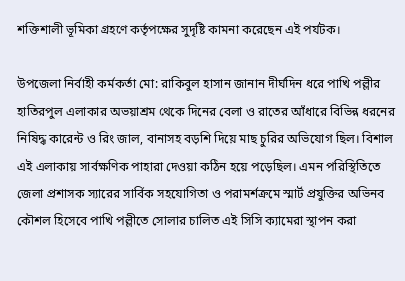শক্তিশালী ভূমিকা গ্রহণে কর্তৃপক্ষের সুদৃষ্টি কামনা করেছেন এই পর্যটক।

উপজেলা নির্বাহী কর্মকর্তা মো: রাকিবুল হাসান জানান দীর্ঘদিন ধরে পাখি পল্লীর হাতিরপুল এলাকার অভয়াশ্রম থেকে দিনের বেলা ও রাতের আঁধারে বিভিন্ন ধরনের নিষিদ্ধ কারেন্ট ও রিং জাল, বানাসহ বড়শি দিয়ে মাছ চুরির অভিযোগ ছিল। বিশাল এই এলাকায় সার্বক্ষণিক পাহারা দেওয়া কঠিন হয়ে পড়েছিল। এমন পরিস্থিতিতে জেলা প্রশাসক স্যারের সার্বিক সহযোগিতা ও পরামর্শক্রমে স্মার্ট প্রযুক্তির অভিনব কৌশল হিসেবে পাখি পল্লীতে সোলার চালিত এই সিসি ক্যামেরা স্থাপন করা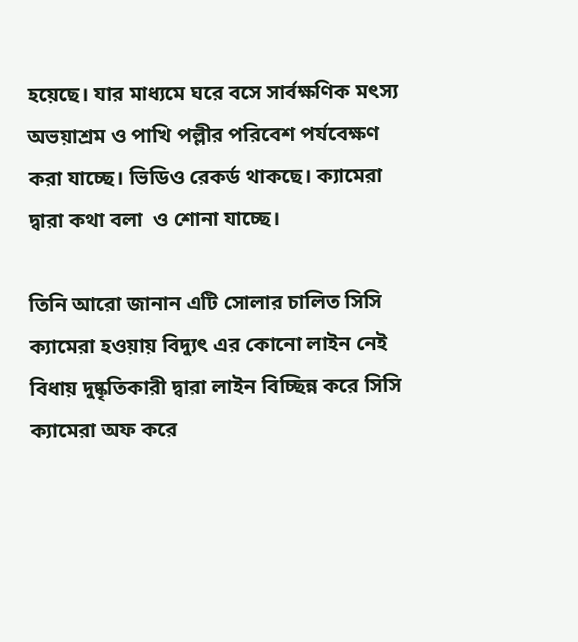হয়েছে। যার মাধ্যমে ঘরে বসে সার্বক্ষণিক মৎস্য অভয়াশ্রম ও পাখি পল্লীর পরিবেশ পর্যবেক্ষণ করা যাচ্ছে। ভিডিও রেকর্ড থাকছে। ক্যামেরা দ্বারা কথা বলা  ও শোনা যাচ্ছে।

তিনি আরো জানান এটি সোলার চালিত সিসি ক্যামেরা হওয়ায় বিদ্যুৎ এর কোনো লাইন নেই বিধায় দুষ্কৃতিকারী দ্বারা লাইন বিচ্ছিন্ন করে সিসি ক্যামেরা অফ করে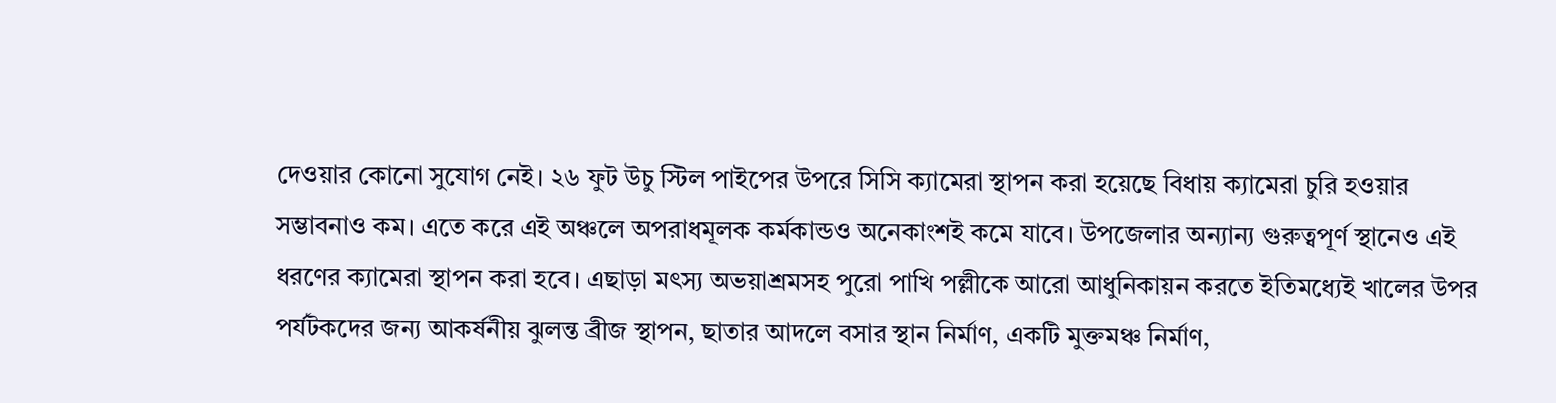দেওয়ার কোনো সুযোগ নেই। ২৬ ফুট উচু স্টিল পাইপের উপরে সিসি ক্যামেরা স্থাপন করা হয়েছে বিধায় ক্যামেরা চুরি হওয়ার সম্ভাবনাও কম। এতে করে এই অঞ্চলে অপরাধমূলক কর্মকান্ডও অনেকাংশই কমে যাবে। উপজেলার অন্যান্য গুরুত্বপূর্ণ স্থানেও এই ধরণের ক্যামেরা স্থাপন করা হবে। এছাড়া মৎস্য অভয়াশ্রমসহ পুরো পাখি পল্লীকে আরো আধুনিকায়ন করতে ইতিমধ্যেই খালের উপর পর্যটকদের জন্য আকর্ষনীয় ঝুলন্ত ব্রীজ স্থাপন, ছাতার আদলে বসার স্থান নির্মাণ, একটি মুক্তমঞ্চ নির্মাণ,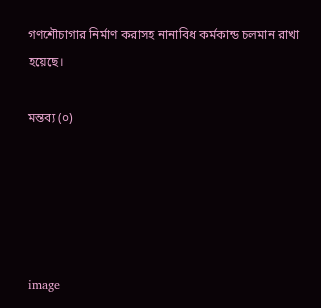গণশৌচাগার নির্মাণ করাসহ নানাবিধ কর্মকান্ড চলমান রাখা হয়েছে।

মন্তব্য (০)





image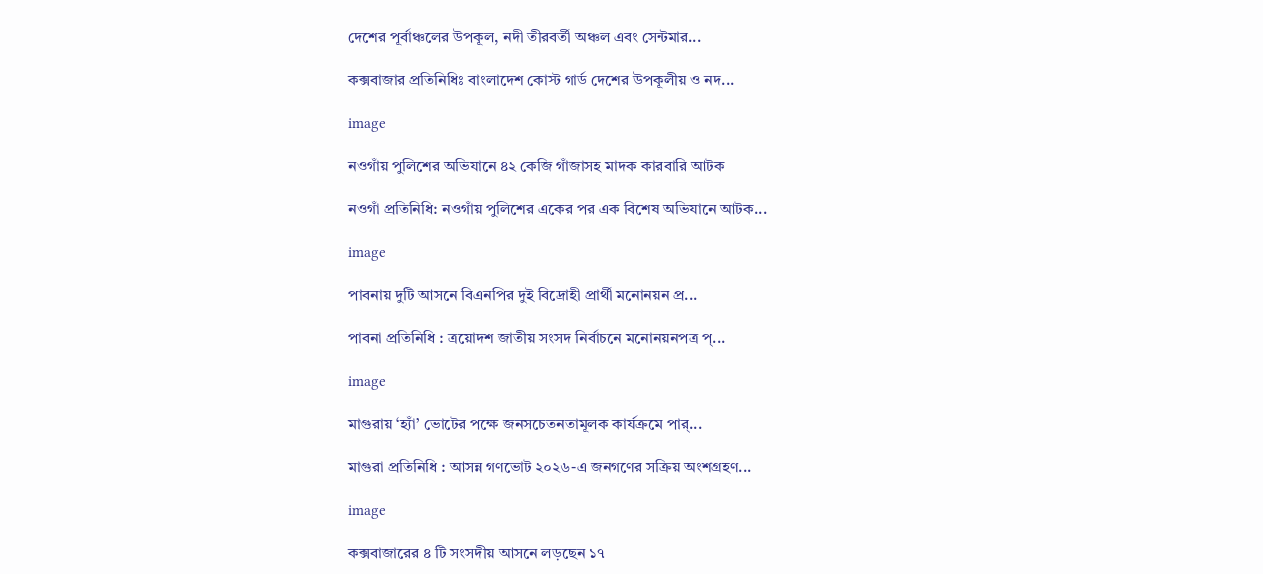দেশের পূর্বাঞ্চলের উপকূল, নদী তীরবর্তী অঞ্চল এবং সেন্টমার...

কক্সবাজার প্রতিনিধিঃ বাংলাদেশ কোস্ট গার্ড দেশের উপকূলীয় ও নদ...

image

নওগাঁয় পুলিশের অভিযানে ৪২ কেজি গাঁজাসহ মাদক কারবারি আটক

নওগাঁ প্রতিনিধি: নওগাঁয় পুলিশের একের পর এক বিশেষ অভিযানে আটক...

image

পাবনায় দুটি আসনে বিএনপির দুই বিদ্রোহী প্রার্থী মনোনয়ন প্র...

পাবনা প্রতিনিধি : ত্রয়োদশ জাতীয় সংসদ নির্বাচনে মনোনয়নপত্র প্...

image

মাগুরায় ‘হ্যাঁ’ ভোটের পক্ষে জনসচেতনতামূলক কার্যক্রমে পার্...

মাগুরা প্রতিনিধি : আসন্ন গণভোট ২০২৬-এ জনগণের সক্রিয় অংশগ্রহণ...

image

কক্সবাজারের ৪ টি সংসদীয় আসনে লড়ছেন ১৭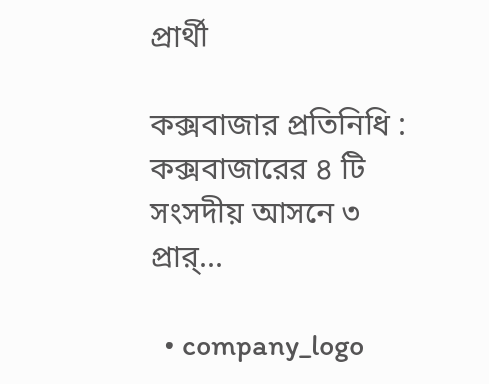প্রার্থী

কক্সবাজার প্রতিনিধি : কক্সবাজারের ৪ টি সংসদীয় আসনে ৩ প্রার্...

  • company_logo